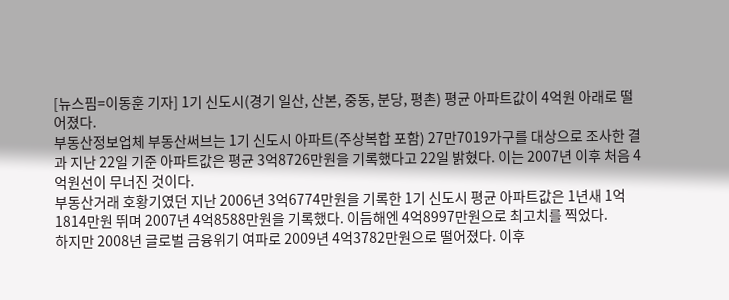[뉴스핌=이동훈 기자] 1기 신도시(경기 일산, 산본, 중동, 분당, 평촌) 평균 아파트값이 4억원 아래로 떨어졌다.
부동산정보업체 부동산써브는 1기 신도시 아파트(주상복합 포함) 27만7019가구를 대상으로 조사한 결과 지난 22일 기준 아파트값은 평균 3억8726만원을 기록했다고 22일 밝혔다. 이는 2007년 이후 처음 4억원선이 무너진 것이다.
부동산거래 호황기였던 지난 2006년 3억6774만원을 기록한 1기 신도시 평균 아파트값은 1년새 1억1814만원 뛰며 2007년 4억8588만원을 기록했다. 이듬해엔 4억8997만원으로 최고치를 찍었다.
하지만 2008년 글로벌 금융위기 여파로 2009년 4억3782만원으로 떨어졌다. 이후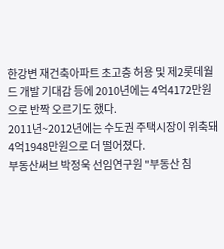한강변 재건축아파트 초고층 허용 및 제2롯데월드 개발 기대감 등에 2010년에는 4억4172만원으로 반짝 오르기도 했다.
2011년~2012년에는 수도권 주택시장이 위축돼 4억1948만원으로 더 떨어졌다.
부동산써브 박정욱 선임연구원 "부동산 침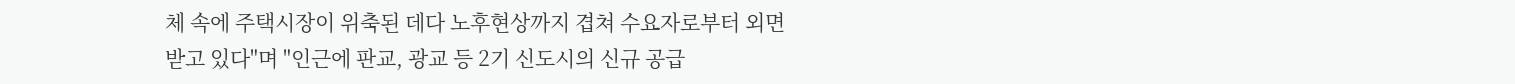체 속에 주택시장이 위축된 데다 노후현상까지 겹쳐 수요자로부터 외면받고 있다"며 "인근에 판교, 광교 등 2기 신도시의 신규 공급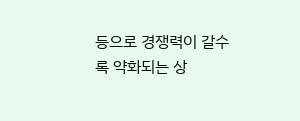등으로 경쟁력이 갈수록 약화되는 상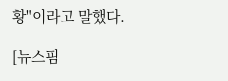황"이라고 말했다.

[뉴스핌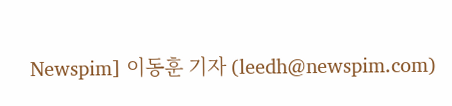Newspim] 이동훈 기자 (leedh@newspim.com)